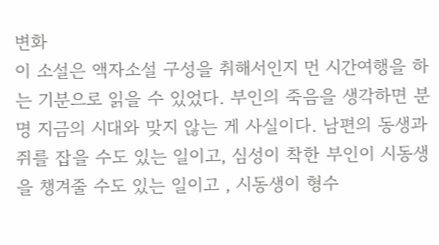변화
이 소설은 액자소설 구성을 취해서인지 먼 시간여행을 하는 기분으로 읽을 수 있었다. 부인의 죽음을 생각하면 분명 지금의 시대와 맞지 않는 게 사실이다. 남편의 동생과 쥐를 잡을 수도 있는 일이고, 심성이 착한 부인이 시동생을 챙겨줄 수도 있는 일이고 , 시동생이 형수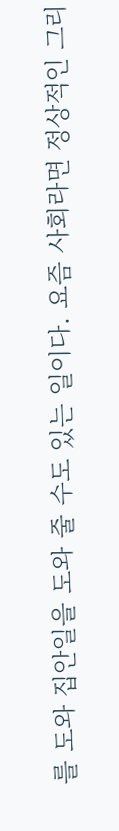를 도와 집안일을 도와 줄 수도 있는 일이다. 요즘 사회라면 정상적인 그리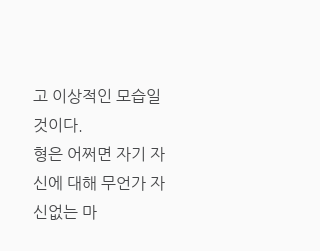고 이상적인 모습일 것이다.
형은 어쩌면 자기 자신에 대해 무언가 자신없는 마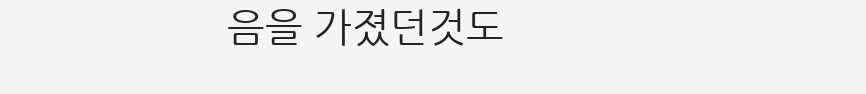음을 가졌던것도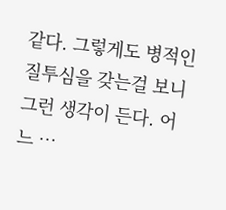같다. 그렇게도 병적인 질투심을 갖는걸 보니 그런 생각이 든다. 어느 …